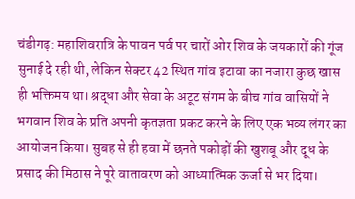चंडीगढ़: महाशिवरात्रि के पावन पर्व पर चारों ओर शिव के जयकारों की गूंज सुनाई दे रही थी, लेकिन सेक्टर 42 स्थित गांव इटावा का नजारा कुछ खास ही भक्तिमय था। श्रद्धा और सेवा के अटूट संगम के बीच गांव वासियों ने भगवान शिव के प्रति अपनी कृतज्ञता प्रकट करने के लिए एक भव्य लंगर का आयोजन किया। सुबह से ही हवा में छनते पकोड़ों की खुशबू और दूध के प्रसाद की मिठास ने पूरे वातावरण को आध्यात्मिक ऊर्जा से भर दिया।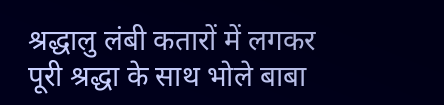श्रद्धालु लंबी कतारों में लगकर पूरी श्रद्धा के साथ भोले बाबा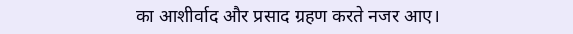का आशीर्वाद और प्रसाद ग्रहण करते नजर आए।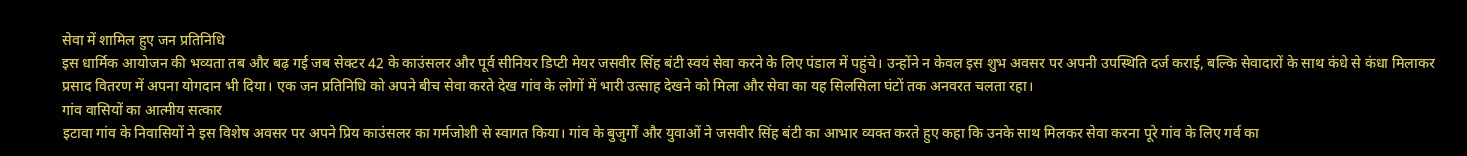सेवा में शामिल हुए जन प्रतिनिधि
इस धार्मिक आयोजन की भव्यता तब और बढ़ गई जब सेक्टर 42 के काउंसलर और पूर्व सीनियर डिप्टी मेयर जसवीर सिंह बंटी स्वयं सेवा करने के लिए पंडाल में पहुंचे। उन्होंने न केवल इस शुभ अवसर पर अपनी उपस्थिति दर्ज कराई, बल्कि सेवादारों के साथ कंधे से कंधा मिलाकर प्रसाद वितरण में अपना योगदान भी दिया। एक जन प्रतिनिधि को अपने बीच सेवा करते देख गांव के लोगों में भारी उत्साह देखने को मिला और सेवा का यह सिलसिला घंटों तक अनवरत चलता रहा।
गांव वासियों का आत्मीय सत्कार
इटावा गांव के निवासियों ने इस विशेष अवसर पर अपने प्रिय काउंसलर का गर्मजोशी से स्वागत किया। गांव के बुजुर्गों और युवाओं ने जसवीर सिंह बंटी का आभार व्यक्त करते हुए कहा कि उनके साथ मिलकर सेवा करना पूरे गांव के लिए गर्व का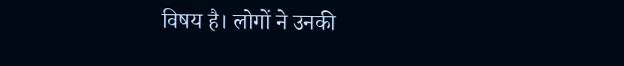विषय है। लोगों ने उनकी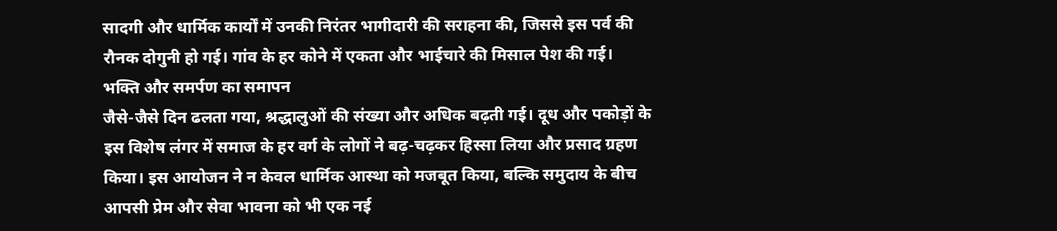सादगी और धार्मिक कार्यों में उनकी निरंतर भागीदारी की सराहना की, जिससे इस पर्व की रौनक दोगुनी हो गई। गांव के हर कोने में एकता और भाईचारे की मिसाल पेश की गई।
भक्ति और समर्पण का समापन
जैसे-जैसे दिन ढलता गया, श्रद्धालुओं की संख्या और अधिक बढ़ती गई। दूध और पकोड़ों के इस विशेष लंगर में समाज के हर वर्ग के लोगों ने बढ़-चढ़कर हिस्सा लिया और प्रसाद ग्रहण किया। इस आयोजन ने न केवल धार्मिक आस्था को मजबूत किया, बल्कि समुदाय के बीच आपसी प्रेम और सेवा भावना को भी एक नई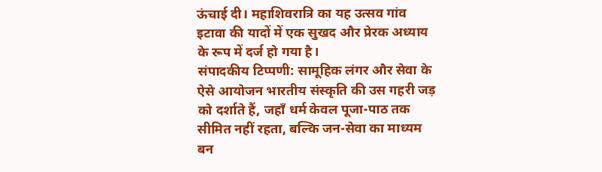ऊंचाई दी। महाशिवरात्रि का यह उत्सव गांव इटावा की यादों में एक सुखद और प्रेरक अध्याय के रूप में दर्ज हो गया है।
संपादकीय टिप्पणी: सामूहिक लंगर और सेवा के ऐसे आयोजन भारतीय संस्कृति की उस गहरी जड़ को दर्शाते हैं, जहाँ धर्म केवल पूजा-पाठ तक सीमित नहीं रहता, बल्कि जन-सेवा का माध्यम बन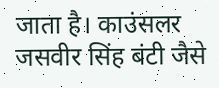जाता है। काउंसलर जसवीर सिंह बंटी जैसे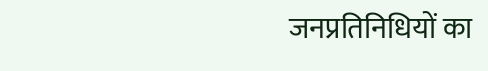जनप्रतिनिधियों का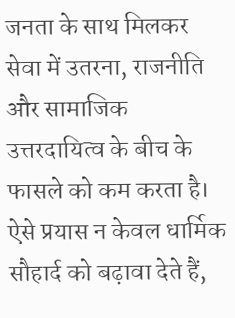जनता के साथ मिलकर सेवा में उतरना, राजनीति और सामाजिक उत्तरदायित्व के बीच के फासले को कम करता है। ऐसे प्रयास न केवल धार्मिक सौहार्द को बढ़ावा देते हैं,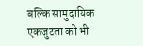बल्कि सामुदायिक एकजुटता को भी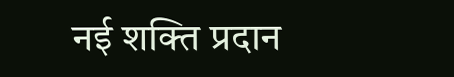नई शक्ति प्रदान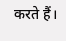करते हैं।